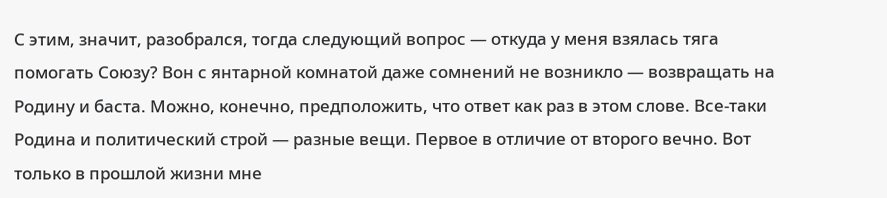С этим, значит, разобрался, тогда следующий вопрос — откуда у меня взялась тяга помогать Союзу? Вон с янтарной комнатой даже сомнений не возникло — возвращать на Родину и баста. Можно, конечно, предположить, что ответ как раз в этом слове. Все-таки Родина и политический строй — разные вещи. Первое в отличие от второго вечно. Вот только в прошлой жизни мне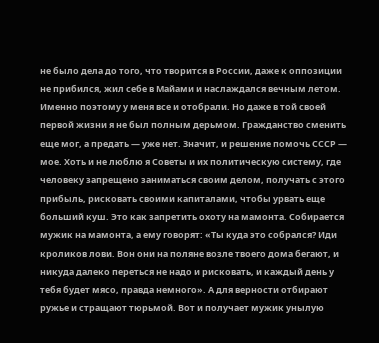не было дела до того, что творится в России, даже к оппозиции не прибился, жил себе в Майами и наслаждался вечным летом. Именно поэтому у меня все и отобрали. Но даже в той своей первой жизни я не был полным дерьмом. Гражданство сменить еще мог, а предать — уже нет. Значит, и решение помочь СССР — мое. Хоть и не люблю я Советы и их политическую систему, где человеку запрещено заниматься своим делом, получать с этого прибыль, рисковать своими капиталами, чтобы урвать еще больший куш. Это как запретить охоту на мамонта. Собирается мужик на мамонта, а ему говорят: «Ты куда это собрался? Иди кроликов лови. Вон они на поляне возле твоего дома бегают, и никуда далеко переться не надо и рисковать, и каждый день у тебя будет мясо, правда немного». А для верности отбирают ружье и стращают тюрьмой. Вот и получает мужик унылую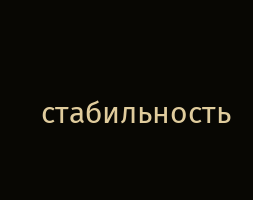стабильность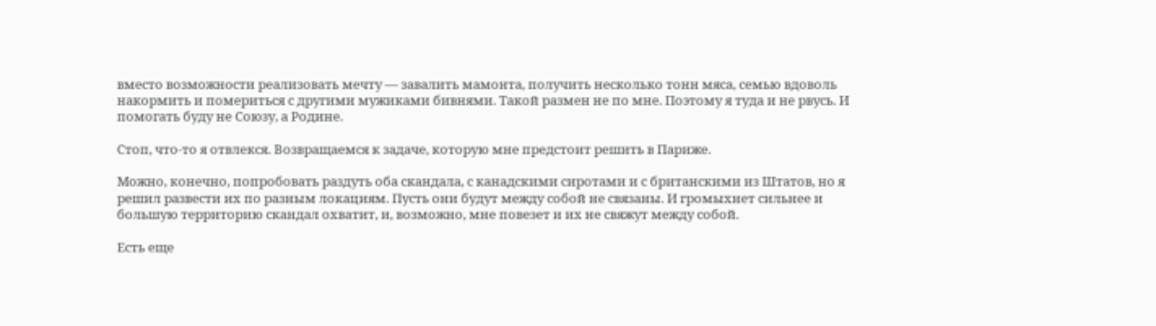вместо возможности реализовать мечту — завалить мамонта, получить несколько тонн мяса, семью вдоволь накормить и помериться с другими мужиками бивнями. Такой размен не по мне. Поэтому я туда и не рвусь. И помогать буду не Союзу, а Родине.

Стоп, что-то я отвлекся. Возвращаемся к задаче, которую мне предстоит решить в Париже.

Можно, конечно, попробовать раздуть оба скандала, с канадскими сиротами и с британскими из Штатов, но я решил развести их по разным локациям. Пусть они будут между собой не связаны. И громыхнет сильнее и большую территорию скандал охватит, и, возможно, мне повезет и их не свяжут между собой.

Есть еще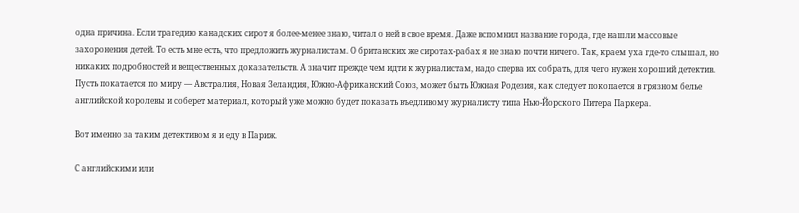одна причина. Если трагедию канадских сирот я более-менее знаю, читал о ней в свое время. Даже вспомнил название города, где нашли массовые захоронения детей. То есть мне есть, что предложить журналистам. О британских же сиротах-рабах я не знаю почти ничего. Так, краем уха где-то слышал, но никаких подробностей и вещественных доказательств. А значит прежде чем идти к журналистам, надо сперва их собрать, для чего нужен хороший детектив. Пусть покатается по миру — Австралия, Новая Зеландия, Южно-Африканский Союз, может быть Южная Родезия, как следует покопается в грязном белье английской королевы и соберет материал, который уже можно будет показать въедливому журналисту типа Нью-Йорского Питера Паркера.

Вот именно за таким детективом я и еду в Париж.

С английскими или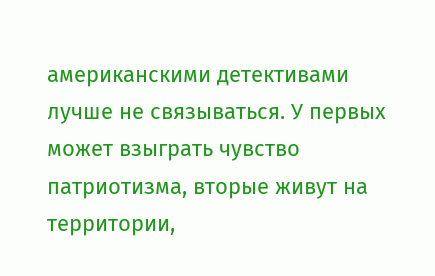американскими детективами лучше не связываться. У первых может взыграть чувство патриотизма, вторые живут на территории,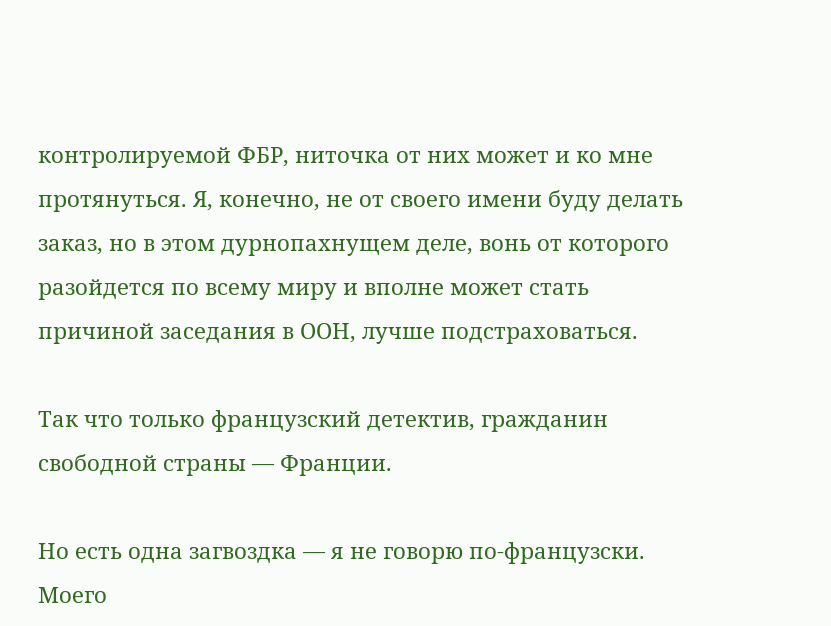контролируемой ФБР, ниточка от них может и ко мне протянуться. Я, конечно, не от своего имени буду делать заказ, но в этом дурнопахнущем деле, вонь от которого разойдется по всему миру и вполне может стать причиной заседания в ООН, лучше подстраховаться.

Так что только французский детектив, гражданин свободной страны — Франции.

Но есть одна загвоздка — я не говорю по-французски. Моего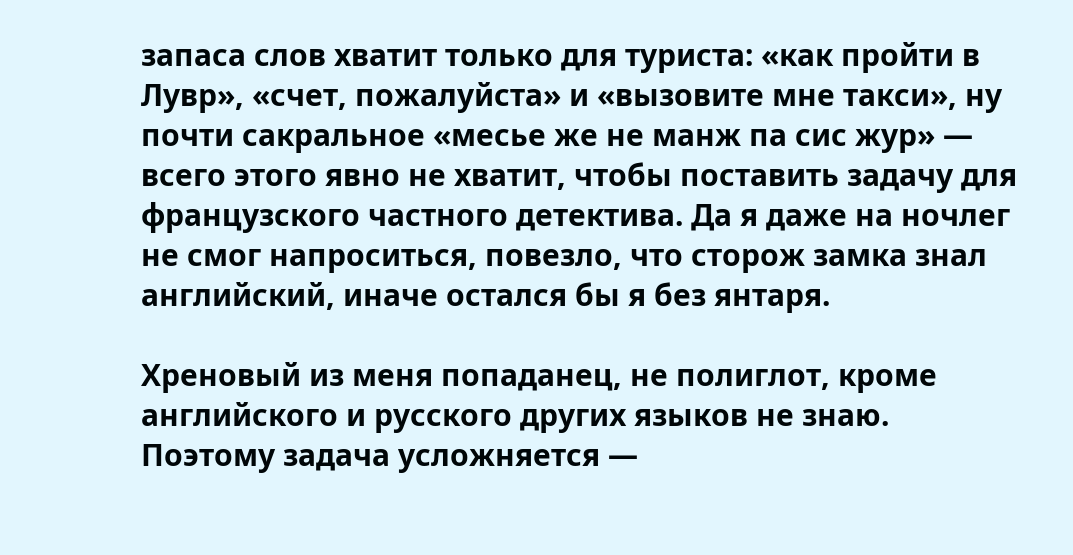запаса слов хватит только для туриста: «как пройти в Лувр», «счет, пожалуйста» и «вызовите мне такси», ну почти сакральное «месье же не манж па сис жур» — всего этого явно не хватит, чтобы поставить задачу для французского частного детектива. Да я даже на ночлег не смог напроситься, повезло, что сторож замка знал английский, иначе остался бы я без янтаря.

Хреновый из меня попаданец, не полиглот, кроме английского и русского других языков не знаю. Поэтому задача усложняется —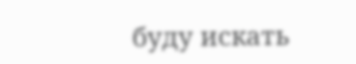буду искать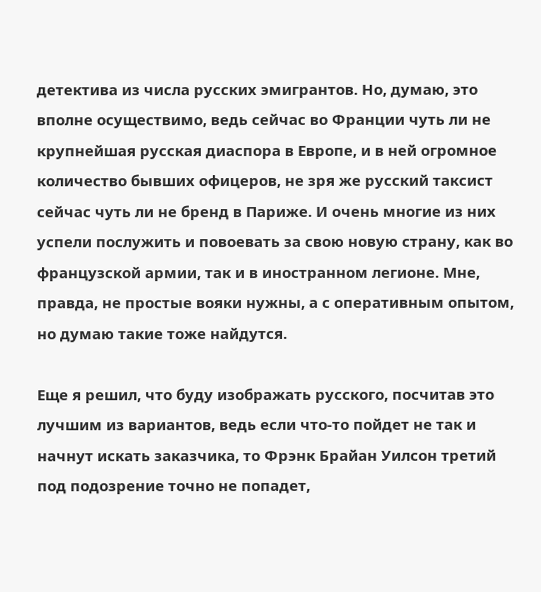детектива из числа русских эмигрантов. Но, думаю, это вполне осуществимо, ведь сейчас во Франции чуть ли не крупнейшая русская диаспора в Европе, и в ней огромное количество бывших офицеров, не зря же русский таксист сейчас чуть ли не бренд в Париже. И очень многие из них успели послужить и повоевать за свою новую страну, как во французской армии, так и в иностранном легионе. Мне, правда, не простые вояки нужны, а с оперативным опытом, но думаю такие тоже найдутся.

Еще я решил, что буду изображать русского, посчитав это лучшим из вариантов, ведь если что-то пойдет не так и начнут искать заказчика, то Фрэнк Брайан Уилсон третий под подозрение точно не попадет,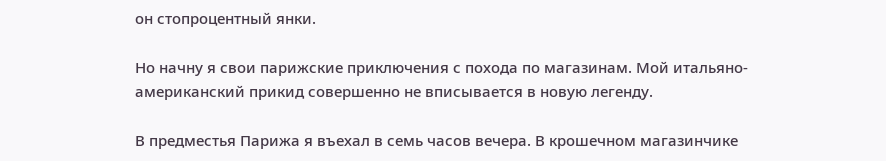он стопроцентный янки.

Но начну я свои парижские приключения с похода по магазинам. Мой итальяно-американский прикид совершенно не вписывается в новую легенду.

В предместья Парижа я въехал в семь часов вечера. В крошечном магазинчике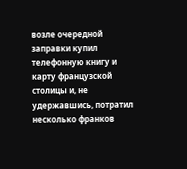возле очередной заправки купил телефонную книгу и карту французской столицы и, не удержавшись, потратил несколько франков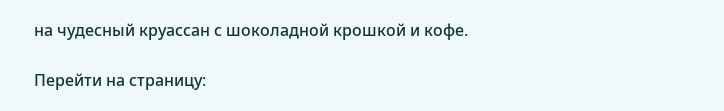на чудесный круассан с шоколадной крошкой и кофе.

Перейти на страницу: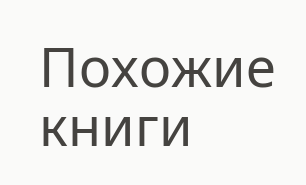Похожие книги